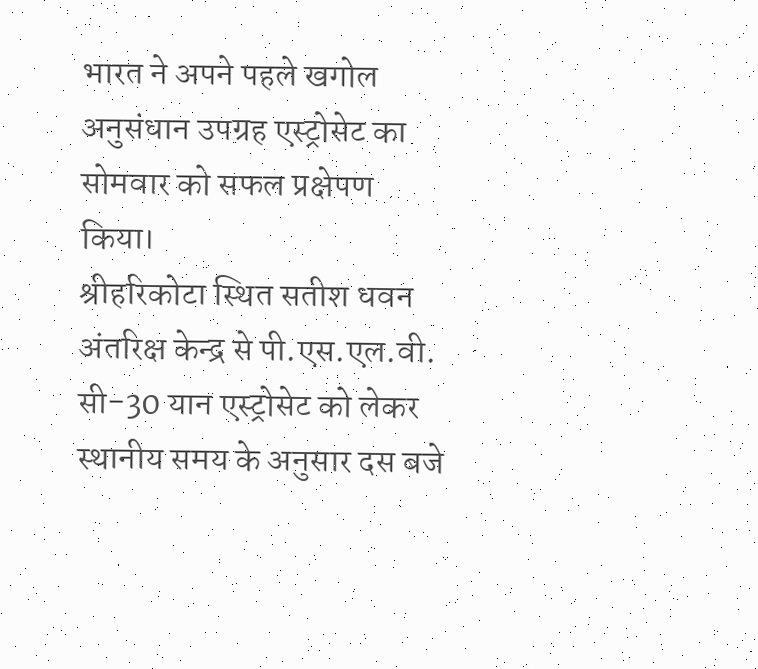भारत ने अपने पहले खगोल अनुसंधान उपग्रह एस्ट्रोसेट का सोमवार को सफल प्रक्षेपण किया।
श्रीहरिकोटा स्थित सतीश धवन अंतरिक्ष केन्द्र से पी.एस.एल.वी. सी-30 यान एस्ट्रोसेट को लेकर स्थानीय समय के अनुसार दस बजे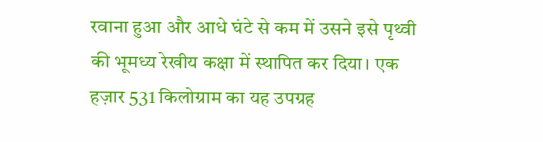रवाना हुआ और आधे घंटे से कम में उसने इसे पृथ्वी की भूमध्य रेखीय कक्षा में स्थापित कर दिया। एक हज़ार 531 किलोग्राम का यह उपग्रह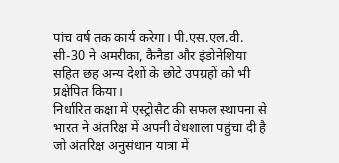पांच वर्ष तक कार्य करेगा। पी.एस.एल.वी. सी-30 ने अमरीका, कैनैडा और इंडोनेशिया सहित छह अन्य देशों के छोटे उपग्रहों को भी प्रक्षेपित किया।
निर्धारित कक्षा में एस्ट्रोसैट की सफल स्थापना से भारत ने अंतरिक्ष में अपनी वेधशाला पहुंचा दी है जो अंतरिक्ष अनुसंधान यात्रा में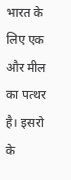भारत के लिए एक और मील का पत्थर है। इसरो के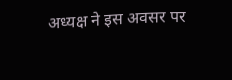अध्यक्ष ने इस अवसर पर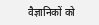वैज्ञानिकों को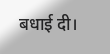बधाई दी।